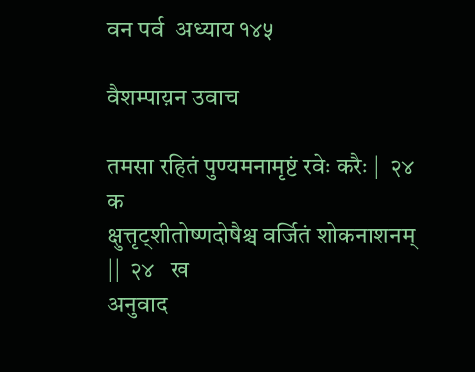वन पर्व  अध्याय १४५

वैशम्पाय़न उवाच

तमसा रहितं पुण्यमनामृष्टं रवेः करैः |  २४   क
क्षुत्तृट्शीतोष्णदोषैश्च वर्जितं शोकनाशनम् ||  २४   ख
अनुवाद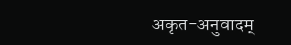अकृत-अनुवादम्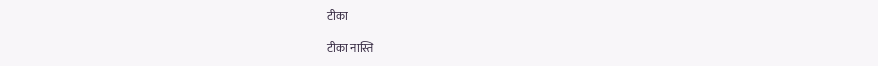टीका

टीका नास्ति